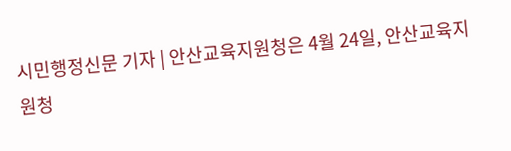시민행정신문 기자 | 안산교육지원청은 4월 24일, 안산교육지원청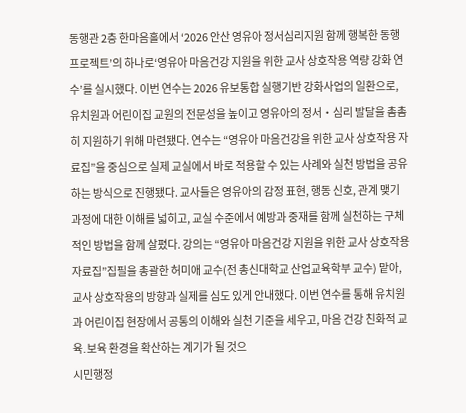동행관 2층 한마음홀에서 ‘2026 안산 영유아 정서심리지원 함께 행복한 동행 프로젝트’의 하나로‘영유아 마음건강 지원을 위한 교사 상호작용 역량 강화 연수’를 실시했다. 이번 연수는 2026 유보통합 실행기반 강화사업의 일환으로, 유치원과 어린이집 교원의 전문성을 높이고 영유아의 정서‧심리 발달을 촘촘히 지원하기 위해 마련됐다. 연수는 “영유아 마음건강을 위한 교사 상호작용 자료집”을 중심으로 실제 교실에서 바로 적용할 수 있는 사례와 실천 방법을 공유하는 방식으로 진행됐다. 교사들은 영유아의 감정 표현, 행동 신호, 관계 맺기 과정에 대한 이해를 넓히고, 교실 수준에서 예방과 중재를 함께 실천하는 구체적인 방법을 함께 살폈다. 강의는 “영유아 마음건강 지원을 위한 교사 상호작용 자료집”집필을 총괄한 허미애 교수(전 총신대학교 산업교육학부 교수) 맡아, 교사 상호작용의 방향과 실제를 심도 있게 안내했다. 이번 연수를 통해 유치원과 어린이집 현장에서 공통의 이해와 실천 기준을 세우고, 마음 건강 친화적 교육․보육 환경을 확산하는 계기가 될 것으
시민행정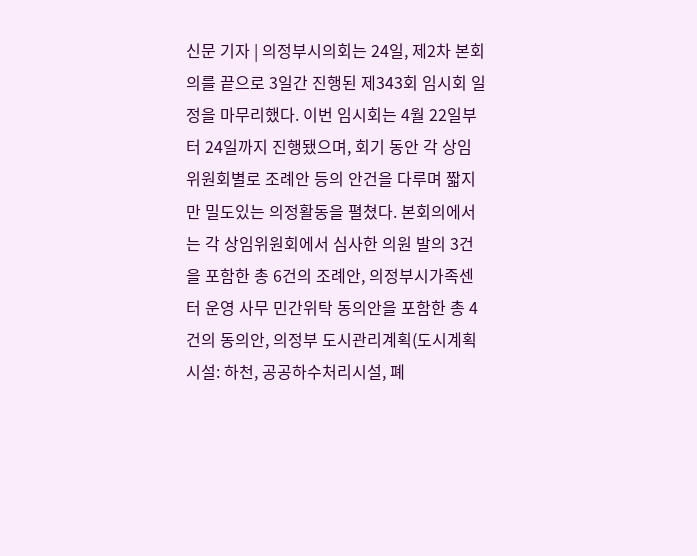신문 기자 | 의정부시의회는 24일, 제2차 본회의를 끝으로 3일간 진행된 제343회 임시회 일정을 마무리했다. 이번 임시회는 4월 22일부터 24일까지 진행됐으며, 회기 동안 각 상임위원회별로 조례안 등의 안건을 다루며 짧지만 밀도있는 의정활동을 펼쳤다. 본회의에서는 각 상임위원회에서 심사한 의원 발의 3건을 포함한 총 6건의 조례안, 의정부시가족센터 운영 사무 민간위탁 동의안을 포함한 총 4건의 동의안, 의정부 도시관리계획(도시계획시설: 하천, 공공하수처리시설, 폐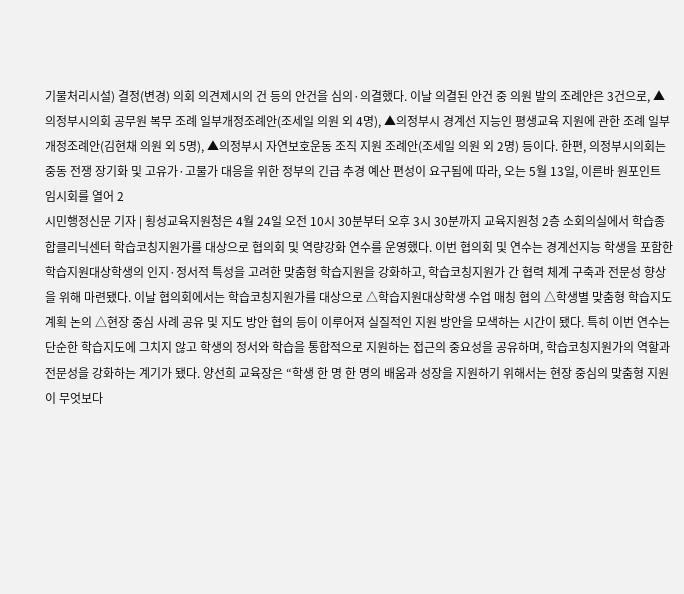기물처리시설) 결정(변경) 의회 의견제시의 건 등의 안건을 심의·의결했다. 이날 의결된 안건 중 의원 발의 조례안은 3건으로, ▲의정부시의회 공무원 복무 조례 일부개정조례안(조세일 의원 외 4명), ▲의정부시 경계선 지능인 평생교육 지원에 관한 조례 일부개정조례안(김현채 의원 외 5명), ▲의정부시 자연보호운동 조직 지원 조례안(조세일 의원 외 2명) 등이다. 한편, 의정부시의회는 중동 전쟁 장기화 및 고유가·고물가 대응을 위한 정부의 긴급 추경 예산 편성이 요구됨에 따라, 오는 5월 13일, 이른바 원포인트 임시회를 열어 2
시민행정신문 기자 | 횡성교육지원청은 4월 24일 오전 10시 30분부터 오후 3시 30분까지 교육지원청 2층 소회의실에서 학습종합클리닉센터 학습코칭지원가를 대상으로 협의회 및 역량강화 연수를 운영했다. 이번 협의회 및 연수는 경계선지능 학생을 포함한 학습지원대상학생의 인지·정서적 특성을 고려한 맞춤형 학습지원을 강화하고, 학습코칭지원가 간 협력 체계 구축과 전문성 향상을 위해 마련됐다. 이날 협의회에서는 학습코칭지원가를 대상으로 △학습지원대상학생 수업 매칭 협의 △학생별 맞춤형 학습지도 계획 논의 △현장 중심 사례 공유 및 지도 방안 협의 등이 이루어져 실질적인 지원 방안을 모색하는 시간이 됐다. 특히 이번 연수는 단순한 학습지도에 그치지 않고 학생의 정서와 학습을 통합적으로 지원하는 접근의 중요성을 공유하며, 학습코칭지원가의 역할과 전문성을 강화하는 계기가 됐다. 양선희 교육장은 “학생 한 명 한 명의 배움과 성장을 지원하기 위해서는 현장 중심의 맞춤형 지원이 무엇보다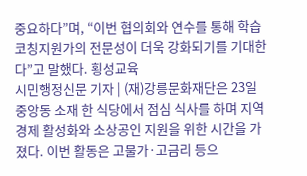중요하다”며, “이번 협의회와 연수를 통해 학습코칭지원가의 전문성이 더욱 강화되기를 기대한다”고 말했다. 횡성교육
시민행정신문 기자 | (재)강릉문화재단은 23일 중앙동 소재 한 식당에서 점심 식사를 하며 지역경제 활성화와 소상공인 지원을 위한 시간을 가졌다. 이번 활동은 고물가·고금리 등으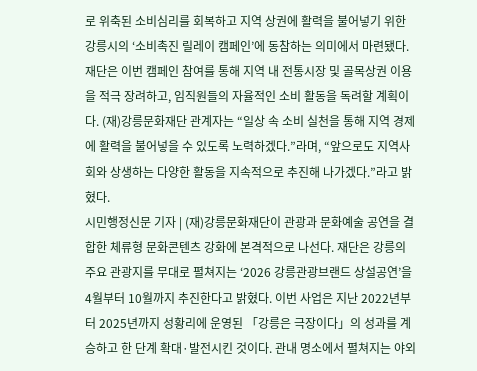로 위축된 소비심리를 회복하고 지역 상권에 활력을 불어넣기 위한 강릉시의 ‘소비촉진 릴레이 캠페인’에 동참하는 의미에서 마련됐다. 재단은 이번 캠페인 참여를 통해 지역 내 전통시장 및 골목상권 이용을 적극 장려하고, 임직원들의 자율적인 소비 활동을 독려할 계획이다. (재)강릉문화재단 관계자는 “일상 속 소비 실천을 통해 지역 경제에 활력을 불어넣을 수 있도록 노력하겠다.”라며, “앞으로도 지역사회와 상생하는 다양한 활동을 지속적으로 추진해 나가겠다.”라고 밝혔다.
시민행정신문 기자 | (재)강릉문화재단이 관광과 문화예술 공연을 결합한 체류형 문화콘텐츠 강화에 본격적으로 나선다. 재단은 강릉의 주요 관광지를 무대로 펼쳐지는 ‘2026 강릉관광브랜드 상설공연’을 4월부터 10월까지 추진한다고 밝혔다. 이번 사업은 지난 2022년부터 2025년까지 성황리에 운영된 「강릉은 극장이다」의 성과를 계승하고 한 단계 확대·발전시킨 것이다. 관내 명소에서 펼쳐지는 야외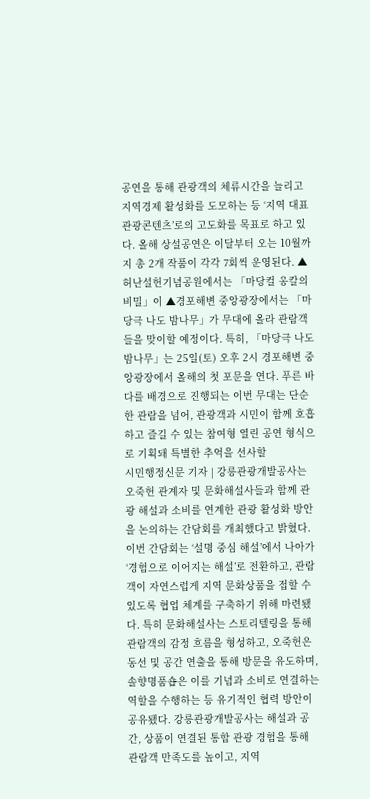공연을 통해 관광객의 체류시간을 늘리고 지역경제 활성화를 도모하는 등 ‘지역 대표 관광콘텐츠’로의 고도화를 목표로 하고 있다. 올해 상설공연은 이달부터 오는 10월까지 총 2개 작품이 각각 7회씩 운영된다. ▲허난설헌기념공원에서는 「마당컬 옹칼의 비밀」이 ▲경포해변 중앙광장에서는 「마당극 나도 밤나무」가 무대에 올라 관람객들을 맞이할 예정이다. 특히, 「마당극 나도 밤나무」는 25일(토) 오후 2시 경포해변 중앙광장에서 올해의 첫 포문을 연다. 푸른 바다를 배경으로 진행되는 이번 무대는 단순한 관람을 넘어, 관광객과 시민이 함께 호흡하고 즐길 수 있는 참여형 열린 공연 형식으로 기획돼 특별한 추억을 선사할
시민행정신문 기자 | 강릉관광개발공사는 오죽헌 관계자 및 문화해설사들과 함께 관광 해설과 소비를 연계한 관광 활성화 방안을 논의하는 간담회를 개최했다고 밝혔다. 이번 간담회는 ‘설명 중심 해설’에서 나아가 ‘경험으로 이어지는 해설’로 전환하고, 관람객이 자연스럽게 지역 문화상품을 접할 수 있도록 협업 체계를 구축하기 위해 마련됐다. 특히 문화해설사는 스토리텔링을 통해 관람객의 감정 흐름을 형성하고, 오죽헌은 동선 및 공간 연출을 통해 방문을 유도하며, 솔향명품숍은 이를 기념과 소비로 연결하는 역할을 수행하는 등 유기적인 협력 방안이 공유됐다. 강릉관광개발공사는 해설과 공간, 상품이 연결된 통합 관광 경험을 통해 관람객 만족도를 높이고, 지역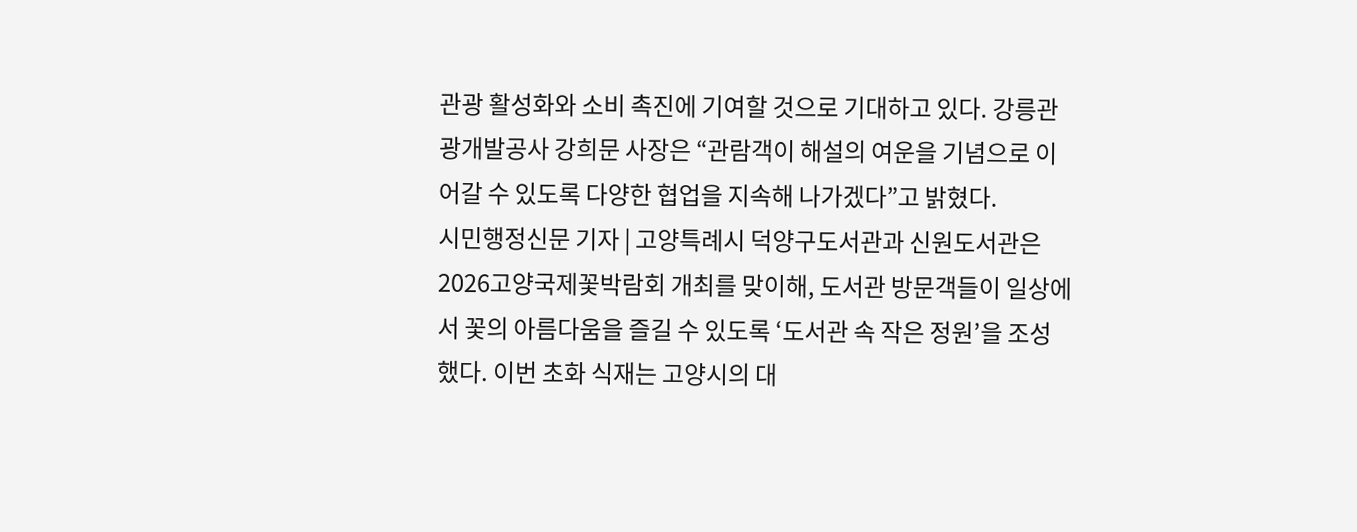관광 활성화와 소비 촉진에 기여할 것으로 기대하고 있다. 강릉관광개발공사 강희문 사장은 “관람객이 해설의 여운을 기념으로 이어갈 수 있도록 다양한 협업을 지속해 나가겠다”고 밝혔다.
시민행정신문 기자 | 고양특례시 덕양구도서관과 신원도서관은 2026고양국제꽃박람회 개최를 맞이해, 도서관 방문객들이 일상에서 꽃의 아름다움을 즐길 수 있도록 ‘도서관 속 작은 정원’을 조성했다. 이번 초화 식재는 고양시의 대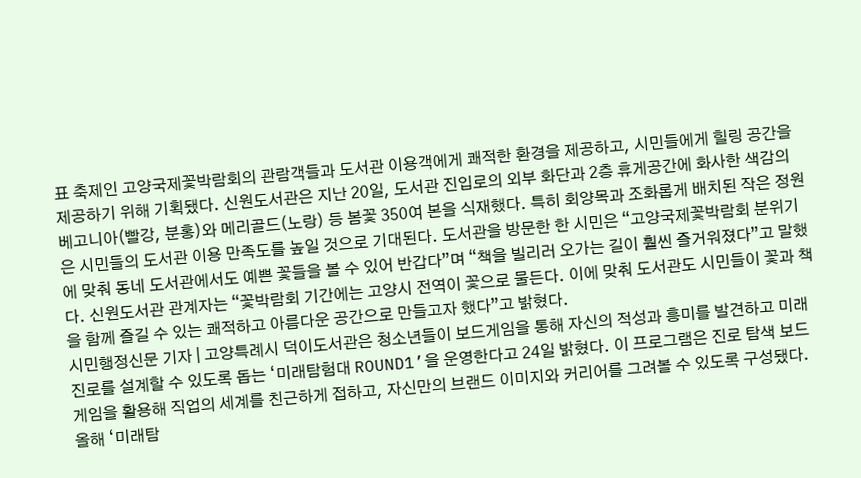표 축제인 고양국제꽃박람회의 관람객들과 도서관 이용객에게 쾌적한 환경을 제공하고, 시민들에게 힐링 공간을 제공하기 위해 기획됐다. 신원도서관은 지난 20일, 도서관 진입로의 외부 화단과 2층 휴게공간에 화사한 색감의 베고니아(빨강, 분홍)와 메리골드(노랑) 등 봄꽃 350여 본을 식재했다. 특히 회양목과 조화롭게 배치된 작은 정원은 시민들의 도서관 이용 만족도를 높일 것으로 기대된다. 도서관을 방문한 한 시민은 “고양국제꽃박람회 분위기에 맞춰 동네 도서관에서도 예쁜 꽃들을 볼 수 있어 반갑다”며 “책을 빌리러 오가는 길이 훨씬 즐거워졌다”고 말했다. 신원도서관 관계자는 “꽃박람회 기간에는 고양시 전역이 꽃으로 물든다. 이에 맞춰 도서관도 시민들이 꽃과 책을 함께 즐길 수 있는 쾌적하고 아름다운 공간으로 만들고자 했다”고 밝혔다.
시민행정신문 기자 | 고양특례시 덕이도서관은 청소년들이 보드게임을 통해 자신의 적성과 흥미를 발견하고 미래 진로를 설계할 수 있도록 돕는 ‘미래탐험대 ROUND1’을 운영한다고 24일 밝혔다. 이 프로그램은 진로 탐색 보드게임을 활용해 직업의 세계를 친근하게 접하고, 자신만의 브랜드 이미지와 커리어를 그려볼 수 있도록 구성됐다. 올해 ‘미래탐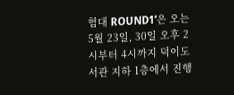험대 ROUND1’은 오는 5월 23일, 30일 오후 2시부터 4시까지 덕이도서관 지하 1층에서 진행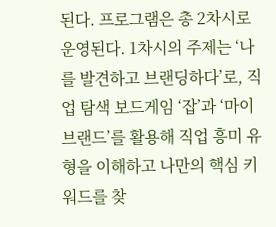된다. 프로그램은 총 2차시로 운영된다. 1차시의 주제는 ‘나를 발견하고 브랜딩하다’로, 직업 탐색 보드게임 ‘잡’과 ‘마이브랜드’를 활용해 직업 흥미 유형을 이해하고 나만의 핵심 키워드를 찾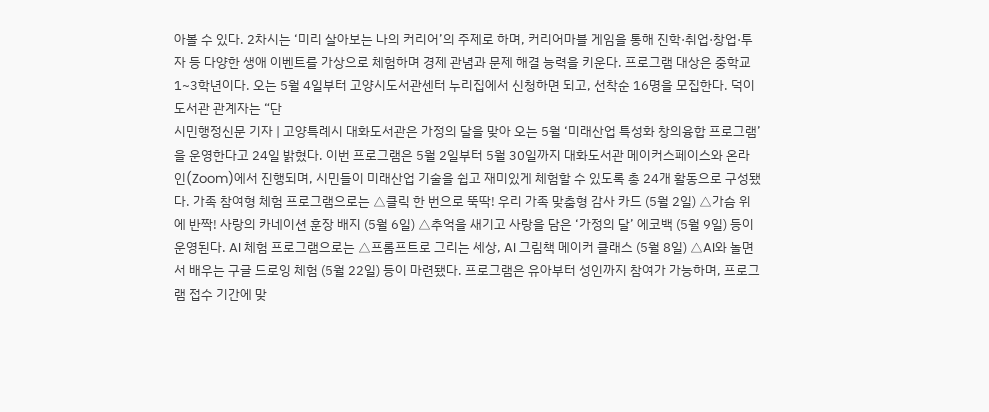아볼 수 있다. 2차시는 ‘미리 살아보는 나의 커리어’의 주제로 하며, 커리어마블 게임을 통해 진학·취업·창업·투자 등 다양한 생애 이벤트를 가상으로 체험하며 경제 관념과 문제 해결 능력을 키운다. 프로그램 대상은 중학교 1~3학년이다. 오는 5월 4일부터 고양시도서관센터 누리집에서 신청하면 되고, 선착순 16명을 모집한다. 덕이도서관 관계자는 “단
시민행정신문 기자 | 고양특례시 대화도서관은 가정의 달을 맞아 오는 5월 ‘미래산업 특성화 창의융합 프로그램’을 운영한다고 24일 밝혔다. 이번 프로그램은 5월 2일부터 5월 30일까지 대화도서관 메이커스페이스와 온라인(Zoom)에서 진행되며, 시민들이 미래산업 기술을 쉽고 재미있게 체험할 수 있도록 총 24개 활동으로 구성됐다. 가족 참여형 체험 프로그램으로는 △클릭 한 번으로 뚝딱! 우리 가족 맞춤형 감사 카드 (5월 2일) △가슴 위에 반짝! 사랑의 카네이션 훈장 배지 (5월 6일) △추억을 새기고 사랑을 담은 ‘가정의 달’ 에코백 (5월 9일) 등이 운영된다. AI 체험 프로그램으로는 △프롬프트로 그리는 세상, AI 그림책 메이커 클래스 (5월 8일) △AI와 놀면서 배우는 구글 드로잉 체험 (5월 22일) 등이 마련됐다. 프로그램은 유아부터 성인까지 참여가 가능하며, 프로그램 접수 기간에 맞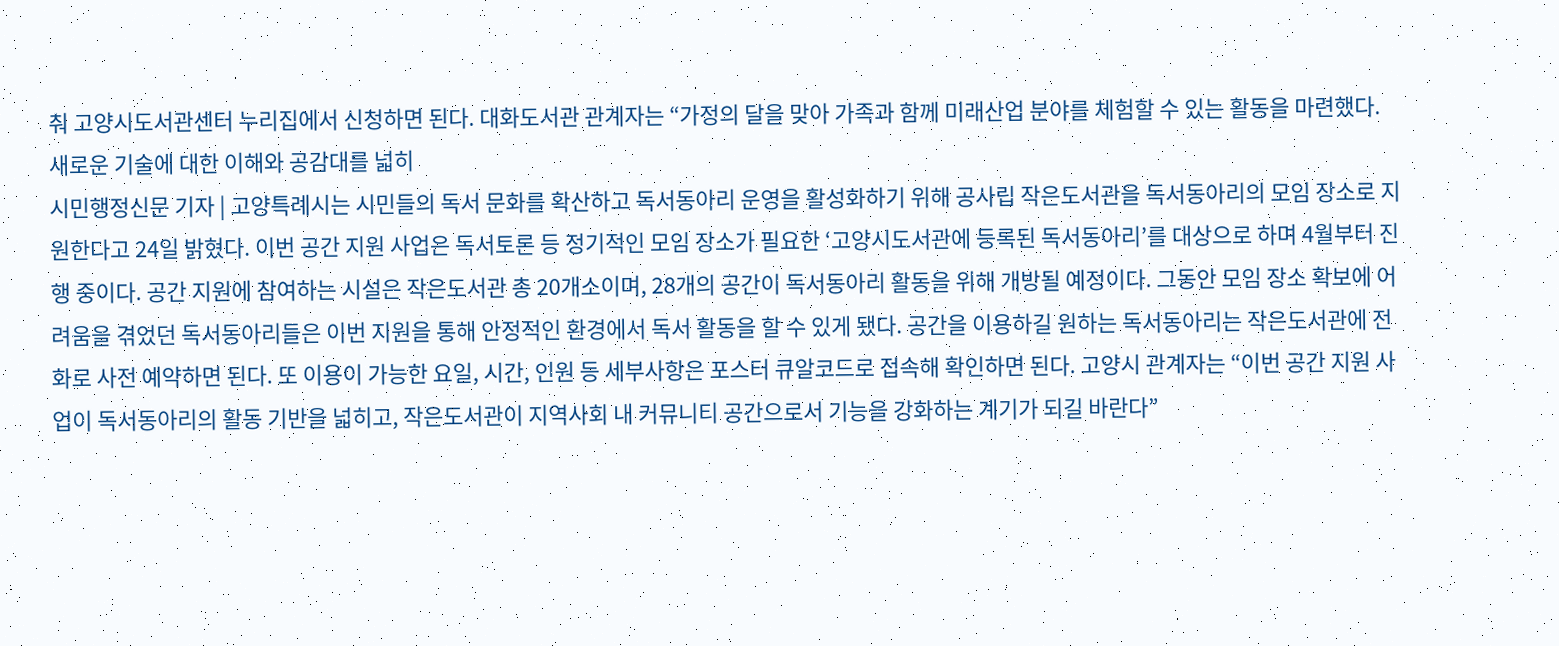춰 고양시도서관센터 누리집에서 신청하면 된다. 대화도서관 관계자는 “가정의 달을 맞아 가족과 함께 미래산업 분야를 체험할 수 있는 활동을 마련했다. 새로운 기술에 대한 이해와 공감대를 넓히
시민행정신문 기자 | 고양특례시는 시민들의 독서 문화를 확산하고 독서동아리 운영을 활성화하기 위해 공사립 작은도서관을 독서동아리의 모임 장소로 지원한다고 24일 밝혔다. 이번 공간 지원 사업은 독서토론 등 정기적인 모임 장소가 필요한 ‘고양시도서관에 등록된 독서동아리’를 대상으로 하며 4월부터 진행 중이다. 공간 지원에 참여하는 시설은 작은도서관 총 20개소이며, 28개의 공간이 독서동아리 활동을 위해 개방될 예정이다. 그동안 모임 장소 확보에 어려움을 겪었던 독서동아리들은 이번 지원을 통해 안정적인 환경에서 독서 활동을 할 수 있게 됐다. 공간을 이용하길 원하는 독서동아리는 작은도서관에 전화로 사전 예약하면 된다. 또 이용이 가능한 요일, 시간, 인원 등 세부사항은 포스터 큐알코드로 접속해 확인하면 된다. 고양시 관계자는 “이번 공간 지원 사업이 독서동아리의 활동 기반을 넓히고, 작은도서관이 지역사회 내 커뮤니티 공간으로서 기능을 강화하는 계기가 되길 바란다”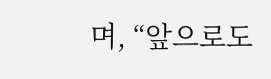며, “앞으로도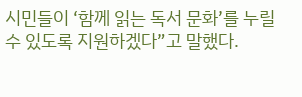시민들이 ‘함께 읽는 독서 문화’를 누릴 수 있도록 지원하겠다”고 말했다.